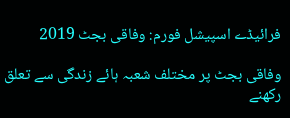فرائیڈے اسپیشل فورم: وفاقی بجٹ 2019

وفاقی بجٹ پر مختلف شعبہ ہائے زندگی سے تعلق رکھنے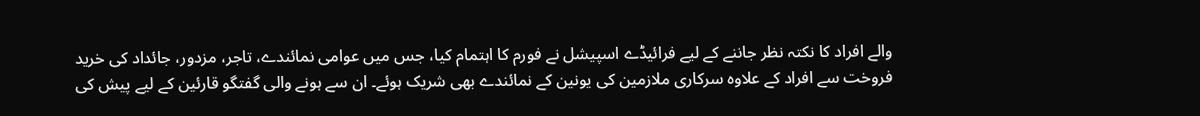والے افراد کا نکتہ نظر جاننے کے لیے فرائیڈے اسپیشل نے فورم کا اہتمام کیا، جس میں عوامی نمائندے، تاجر، مزدور، جائداد کی خرید فروخت سے افراد کے علاوہ سرکاری ملازمین کی یونین کے نمائندے بھی شریک ہوئے۔ ان سے ہونے والی گفتگو قارئین کے لیے پیش کی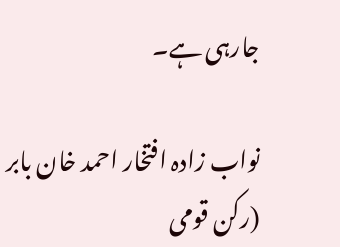جارہی ہے۔

نواب زادہ افتخار احمد خان بابر
(رکن قومی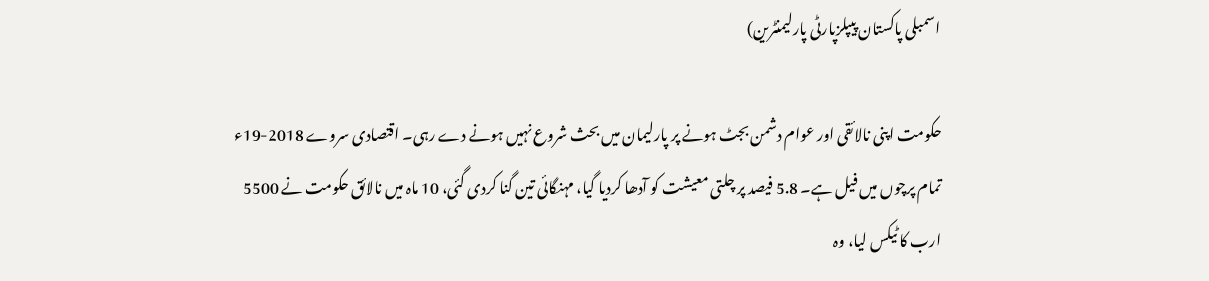اسمبلی پاکستان پیپلزپارٹی پارلیمنٹرین)

حکومت اپنی نالائقی اور عوام دشمن بجٹ ہونے پر پارلیمان میں بحث شروع نہیں ہونے دے رہی۔ اقتصادی سروے 2018-19ء تمام پرچوں میں فیل ہے۔ 5.8 فیصد پر چلتی معیشت کو آدھا کردیا گیا، مہنگائی تین گنا کردی گئی، 10 ماہ میں نالائق حکومت نے 5500 ارب کا ٹیکس لیا، وہ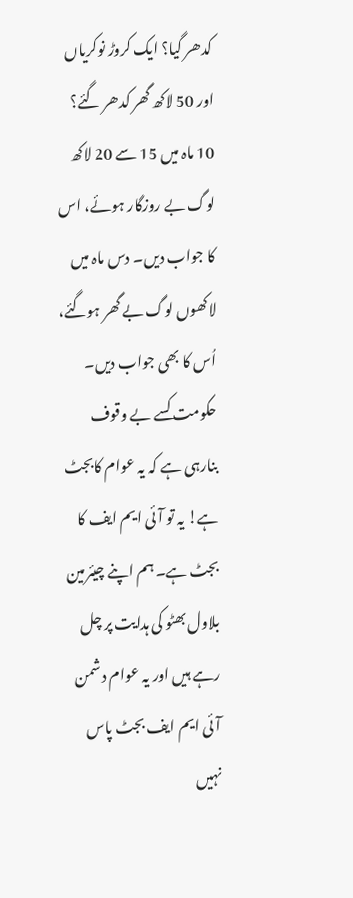کدھر گیا؟ ایک کروڑ نوکریاں اور 50 لاکھ گھر کدھر گئے؟ 10 ماہ میں 15 سے 20 لاکھ لوگ بے روزگار ہوئے، اس کا جواب دیں۔ دس ماہ میں لاکھوں لوگ بے گھر ہوگئے، اُس کا بھی جواب دیں۔ حکومت کسے بے وقوف بنارہی ہے کہ یہ عوام کابجٹ ہے! یہ تو آئی ایم ایف کا بجٹ ہے۔ ہم اپنے چیئرمین بلاول بھٹو کی ہدایت پر چل رہے ہیں اور یہ عوام دشمن آئی ایم ایف بجٹ پاس نہیں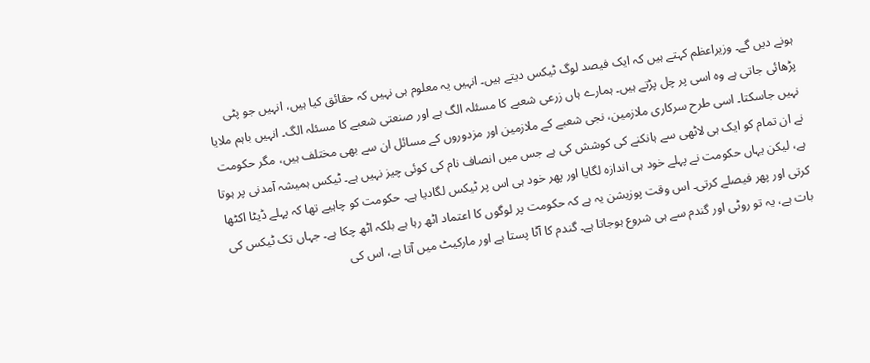ہونے دیں گے۔ وزیراعظم کہتے ہیں کہ ایک فیصد لوگ ٹیکس دیتے ہیں۔ انہیں یہ معلوم ہی نہیں کہ حقائق کیا ہیں، انہیں جو پٹی پڑھائی جاتی ہے وہ اسی پر چل پڑتے ہیں۔ ہمارے ہاں زرعی شعبے کا مسئلہ الگ ہے اور صنعتی شعبے کا مسئلہ الگ۔ انہیں باہم ملایا نہیں جاسکتا۔ اسی طرح سرکاری ملازمین، نجی شعبے کے ملازمین اور مزدوروں کے مسائل ان سے بھی مختلف ہیں، مگر حکومت نے ان تمام کو ایک ہی لاٹھی سے ہانکنے کی کوشش کی ہے جس میں انصاف نام کی کوئی چیز نہیں ہے۔ ٹیکس ہمیشہ آمدنی پر ہوتا ہے، لیکن یہاں حکومت نے پہلے خود ہی اندازہ لگایا اور پھر خود ہی اس پر ٹیکس لگادیا ہے۔ حکومت کو چاہیے تھا کہ پہلے ڈیٹا اکٹھا کرتی اور پھر فیصلے کرتی۔ اس وقت پوزیشن یہ ہے کہ حکومت پر لوگوں کا اعتماد اٹھ رہا ہے بلکہ اٹھ چکا ہے۔ جہاں تک ٹیکس کی بات ہے، یہ تو روٹی اور گندم سے ہی شروع ہوجاتا ہے۔ گندم کا آٹا پستا ہے اور مارکیٹ میں آتا ہے، اس کی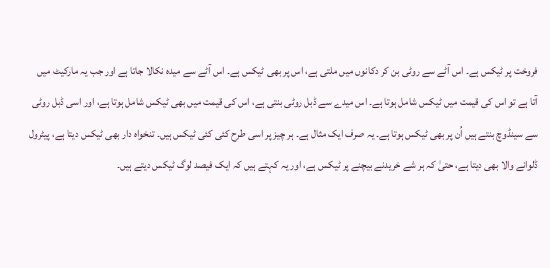فروخت پر ٹیکس ہے۔ اس آٹے سے روٹی بن کر دکانوں میں ملتی ہے، اس پر بھی ٹیکس ہے۔ اس آٹے سے میدہ نکالا جاتا ہے اور جب یہ مارکیٹ میں آتا ہے تو اس کی قیمت میں ٹیکس شامل ہوتا ہے۔ اس میدے سے ڈبل روٹی بنتی ہے، اس کی قیمت میں بھی ٹیکس شامل ہوتا ہے، اور اسی ڈبل روٹی سے سینڈوچ بنتے ہیں اُن پر بھی ٹیکس ہوتا ہے۔ یہ صرف ایک مثال ہے۔ ہر چیز پر اسی طرح کئی کئی ٹیکس ہیں۔ تنخواہ دار بھی ٹیکس دیتا ہے، پیٹرول ڈلوانے والا بھی دیتا ہے، حتیٰ کہ ہر شے خریدنے بیچنے پر ٹیکس ہے، اور یہ کہتے ہیں کہ ایک فیصد لوگ ٹیکس دیتے ہیں۔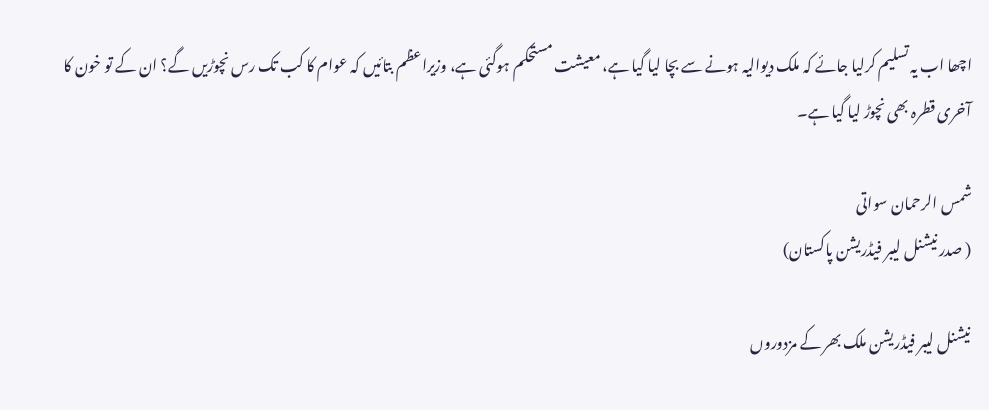اچھا اب یہ تسلیم کرلیا جائے کہ ملک دیوالیہ ہونے سے بچا لیا گیا ہے، معیشت مستحکم ہوگئی ہے، وزیراعظم بتائیں کہ عوام کا کب تک رس نچوڑیں گے؟ ان کے تو خون کا آخری قطرہ بھی نچوڑ لیا گیا ہے۔

شمس الرحمان سواتی
( صدر نیشنل لیبر فیڈریشن پاکستان)

نیشنل لیبر فیڈریشن ملک بھر کے مزدوروں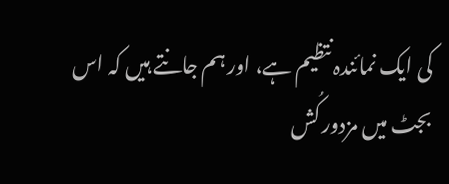کی ایک نمائندہ نتظیم ہے، اور ہم جانتے ہیں کہ اس بجٹ میں مزدور کُش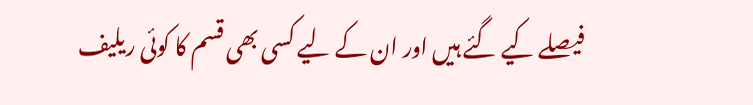فیصلے کیے گئے ہیں اور ان کے لیے کسی بھی قسم کا کوئی ریلیف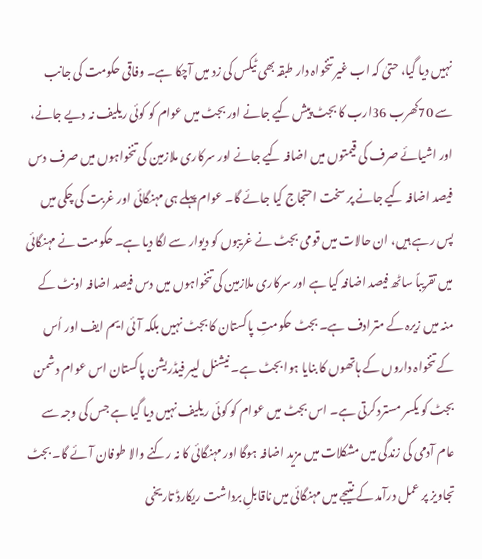نہیں دیا گیا، حتیٰ کہ اب غیر تنخواہ دار طبقہ بھی ٹیکس کی زد میں آچکا ہے۔ وفاقی حکومت کی جانب سے 70کھرب 36ارب کا بجٹ پیش کیے جانے اور بجٹ میں عوام کو کوئی ریلیف نہ دیے جانے، اور اشیائے صرف کی قیمتوں میں اضافہ کیے جانے اور سرکاری ملازمین کی تنخواہوں میں صرف دس فیصد اضافہ کیے جانے پر سخت احتجاج کیا جائے گا۔ عوام پہلے ہی مہنگائی اور غربت کی چکی میں پس رہے ہیں، ان حالات میں قومی بجٹ نے غریبوں کو دیوار سے لگا دیا ہے۔ حکومت نے مہنگائی میں تقریباً ساٹھ فیصد اضافہ کیا ہے اور سرکاری ملازمین کی تنخواہوں میں دس فیصد اضافہ اونٹ کے منہ میں زیرہ کے مترادف ہے۔ بجٹ حکومتِ پاکستان کا بجٹ نہیں بلکہ آئی ایم ایف اور اُس کے تنخواہ داروں کے ہاتھوں کا بنایا ہوا بجٹ ہے۔ نیشنل لیبر فیڈریشن پاکستان اس عوام دشمن بجٹ کو یکسر مسترد کرتی ہے۔ اس بجٹ میں عوام کو کوئی ریلیف نہیں دیا گیا ہے جس کی وجہ سے عام آدمی کی زندگی میں مشکلات میں مزید اضافہ ہوگا اور مہنگائی کا نہ رکنے والا طوفان آئے گا۔ بجٹ تجاویز پر عمل درآمد کے نتیجے میں مہنگائی میں ناقابلِ برداشت ریکارڈ تاریخی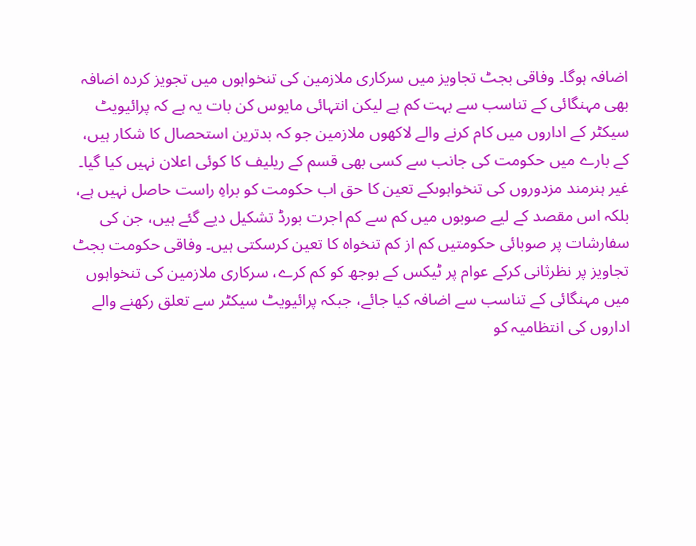اضافہ ہوگا۔ وفاقی بجٹ تجاویز میں سرکاری ملازمین کی تنخواہوں میں تجویز کردہ اضافہ بھی مہنگائی کے تناسب سے بہت کم ہے لیکن انتہائی مایوس کن بات یہ ہے کہ پرائیویٹ سیکٹر کے اداروں میں کام کرنے والے لاکھوں ملازمین جو کہ بدترین استحصال کا شکار ہیں، کے بارے میں حکومت کی جانب سے کسی بھی قسم کے ریلیف کا کوئی اعلان نہیں کیا گیا۔ غیر ہنرمند مزدوروں کی تنخواہوںکے تعین کا حق اب حکومت کو براہِ راست حاصل نہیں ہے، بلکہ اس مقصد کے لیے صوبوں میں کم سے کم اجرت بورڈ تشکیل دیے گئے ہیں، جن کی سفارشات پر صوبائی حکومتیں کم از کم تنخواہ کا تعین کرسکتی ہیں۔ وفاقی حکومت بجٹ تجاویز پر نظرثانی کرکے عوام پر ٹیکس کے بوجھ کو کم کرے، سرکاری ملازمین کی تنخواہوں میں مہنگائی کے تناسب سے اضافہ کیا جائے، جبکہ پرائیویٹ سیکٹر سے تعلق رکھنے والے اداروں کی انتظامیہ کو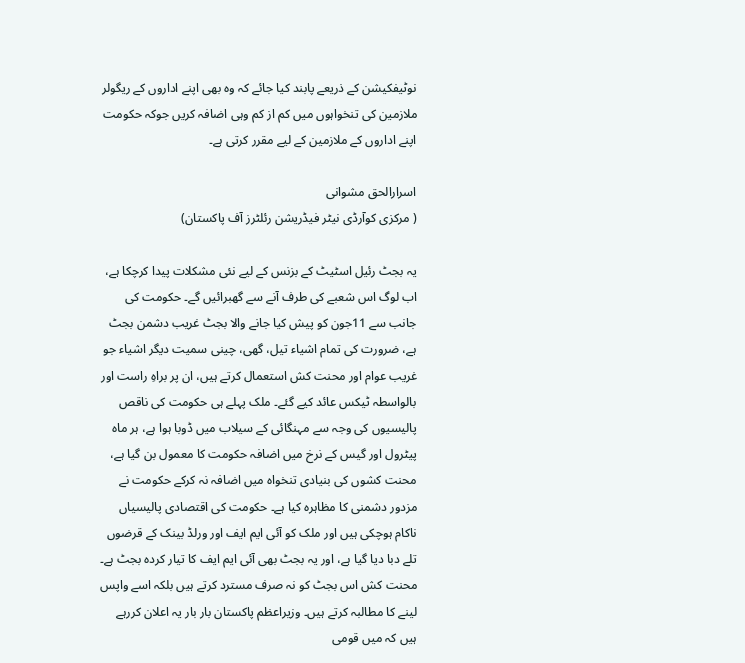نوٹیفکیشن کے ذریعے پابند کیا جائے کہ وہ بھی اپنے اداروں کے ریگولر ملازمین کی تنخواہوں میں کم از کم وہی اضافہ کریں جوکہ حکومت اپنے اداروں کے ملازمین کے لیے مقرر کرتی ہے۔

اسرارالحق مشوانی
( مرکزی کوآرڈی نیٹر فیڈریشن رئلٹرز آف پاکستان)

یہ بجٹ رئیل اسٹیٹ کے بزنس کے لیے نئی مشکلات پیدا کرچکا ہے، اب لوگ اس شعبے کی طرف آنے سے گھبرائیں گے۔ حکومت کی جانب سے 11جون کو پیش کیا جانے والا بجٹ غریب دشمن بجٹ ہے، ضرورت کی تمام اشیاء تیل، گھی، چینی سمیت دیگر اشیاء جو غریب عوام اور محنت کش استعمال کرتے ہیں، ان پر براہِ راست اور بالواسطہ ٹیکس عائد کیے گئے۔ ملک پہلے ہی حکومت کی ناقص پالیسیوں کی وجہ سے مہنگائی کے سیلاب میں ڈوبا ہوا ہے، ہر ماہ پیٹرول اور گیس کے نرخ میں اضافہ حکومت کا معمول بن گیا ہے، محنت کشوں کی بنیادی تنخواہ میں اضافہ نہ کرکے حکومت نے مزدور دشمنی کا مظاہرہ کیا ہے۔ حکومت کی اقتصادی پالیسیاں ناکام ہوچکی ہیں اور ملک کو آئی ایم ایف اور ورلڈ بینک کے قرضوں تلے دبا دیا گیا ہے، اور یہ بجٹ بھی آئی ایم ایف کا تیار کردہ بجٹ ہے۔ محنت کش اس بجٹ کو نہ صرف مسترد کرتے ہیں بلکہ اسے واپس لینے کا مطالبہ کرتے ہیں۔ وزیراعظم پاکستان بار بار یہ اعلان کررہے ہیں کہ میں قومی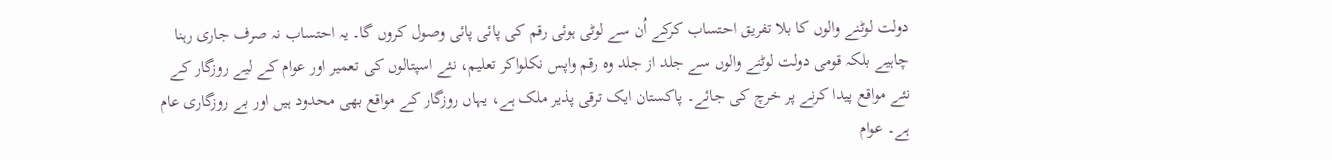دولت لوٹنے والوں کا بلا تفریق احتساب کرکے اُن سے لوٹی ہوئی رقم کی پائی پائی وصول کروں گا۔ یہ احتساب نہ صرف جاری رہنا چاہیے بلکہ قومی دولت لوٹنے والوں سے جلد از جلد وہ رقم واپس نکلواکر تعلیم، نئے اسپتالوں کی تعمیر اور عوام کے لیے روزگار کے نئے مواقع پیدا کرنے پر خرچ کی جائے۔ پاکستان ایک ترقی پذیر ملک ہے، یہاں روزگار کے مواقع بھی محدود ہیں اور بے روزگاری عام ہے۔ عوام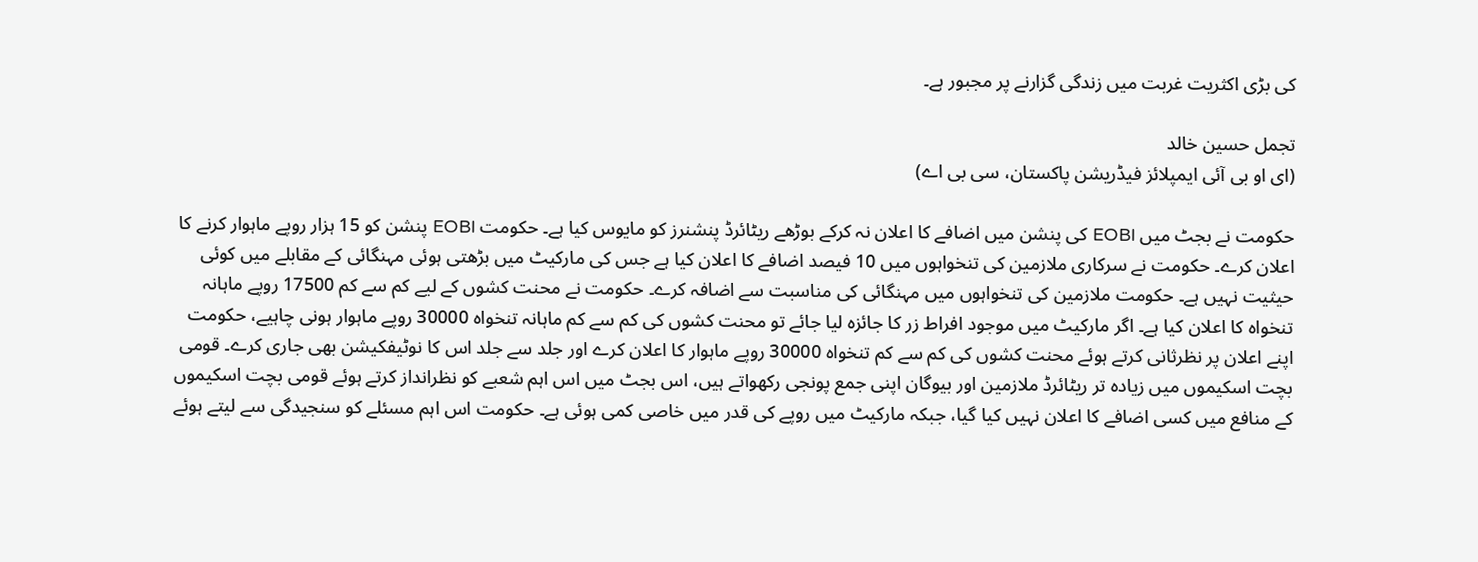کی بڑی اکثریت غربت میں زندگی گزارنے پر مجبور ہے۔

تجمل حسین خالد
(ای او بی آئی ایمپلائز فیڈریشن پاکستان، سی بی اے)

حکومت نے بجٹ میں EOBI کی پنشن میں اضافے کا اعلان نہ کرکے بوڑھے ریٹائرڈ پنشنرز کو مایوس کیا ہے۔ حکومت EOBI پنشن کو 15 ہزار روپے ماہوار کرنے کا اعلان کرے۔ حکومت نے سرکاری ملازمین کی تنخواہوں میں 10 فیصد اضافے کا اعلان کیا ہے جس کی مارکیٹ میں بڑھتی ہوئی مہنگائی کے مقابلے میں کوئی حیثیت نہیں ہے۔ حکومت ملازمین کی تنخواہوں میں مہنگائی کی مناسبت سے اضافہ کرے۔ حکومت نے محنت کشوں کے لیے کم سے کم 17500 روپے ماہانہ تنخواہ کا اعلان کیا ہے۔ اگر مارکیٹ میں موجود افراط زر کا جائزہ لیا جائے تو محنت کشوں کی کم سے کم ماہانہ تنخواہ 30000 روپے ماہوار ہونی چاہیے، حکومت اپنے اعلان پر نظرثانی کرتے ہوئے محنت کشوں کی کم سے کم تنخواہ 30000 روپے ماہوار کا اعلان کرے اور جلد سے جلد اس کا نوٹیفکیشن بھی جاری کرے۔ قومی بچت اسکیموں میں زیادہ تر ریٹائرڈ ملازمین اور بیوگان اپنی جمع پونجی رکھواتے ہیں، اس بجٹ میں اس اہم شعبے کو نظرانداز کرتے ہوئے قومی بچت اسکیموں کے منافع میں کسی اضافے کا اعلان نہیں کیا گیا، جبکہ مارکیٹ میں روپے کی قدر میں خاصی کمی ہوئی ہے۔ حکومت اس اہم مسئلے کو سنجیدگی سے لیتے ہوئے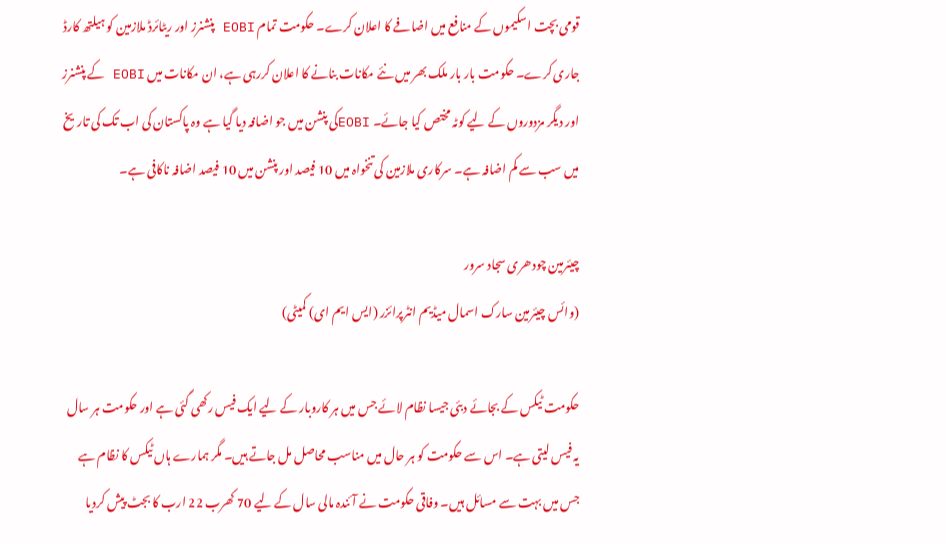قومی بچت اسکیموں کے منافع میں اضافے کا اعلان کرے۔ حکومت تمام EOBI پنشنرز اور ریٹائرڈ ملازمین کو ہیلتھ کارڈ جاری کرے۔ حکومت بار بار ملک بھر میں نئے مکانات بنانے کا اعلان کررہی ہے، ان مکانات میں EOBI کے پنشنرز اور دیگر مزدوروں کے لیے کوٹہ مختص کیا جائے۔ EOBIکی پنشن میں جو اضافہ دیا گیا ہے وہ پاکستان کی اب تک کی تاریخ میں سب سے کم اضافہ ہے۔ سرکاری ملازمین کی تنخواہ میں 10 فیصد اور پنشن میں 10 فیصد اضافہ ناکافی ہے۔

چیئرمین چودھری سجاد سرور
(وائس چیئرمین سارک اسمال میڈیم انٹرپرائزر (ایس ایم ای) کمیٹی)

حکومت ٹیکس کے بجائے دبئی جیسا نظام لائے جس میں ہر کاروبار کے لیے ایک فیس رکھی گئی ہے اور حکومت ہر سال یہ فیس لیتی ہے۔ اس سے حکومت کو ہر حال میں مناسب محاصل مل جاتے ہیں۔ مگر ہمارے ہاں ٹیکس کا نظام ہے جس میں بہت سے مسائل ہیں۔ وفاقی حکومت نے آئندہ مالی سال کے لیے 70 کھرب 22 ارب کا بجٹ پیش کردیا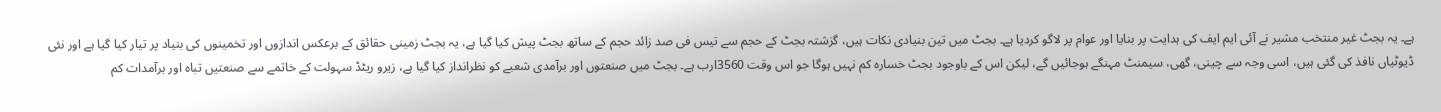ہے۔ یہ بجٹ غیر منتخب مشیر نے آئی ایم ایف کی ہدایت پر بنایا اور عوام پر لاگو کردیا ہے۔ بجٹ میں تین بنیادی نکات ہیں، گزشتہ بجٹ کے حجم سے تیس فی صد زائد حجم کے ساتھ بجٹ پیش کیا گیا ہے، یہ بجٹ زمینی حقائق کے برعکس اندازوں اور تخمینوں کی بنیاد پر تیار کیا گیا ہے اور نئی ڈیوٹیاں نافذ کی گئی ہیں، اسی وجہ سے چینی، گھی، سیمنٹ مہنگے ہوجائیں گے، لیکن اس کے باوجود بجٹ خسارہ کم نہیں ہوگا جو اس وقت 3560ارب ہے۔ بجٹ میں صنعتوں اور برآمدی شعبے کو نظرانداز کیا گیا ہے، زیرو ریٹڈ سہولت کے خاتمے سے صنعتیں تباہ اور برآمدات کم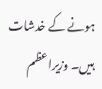ہونے کے خدشات ہیں۔ وزیراعظم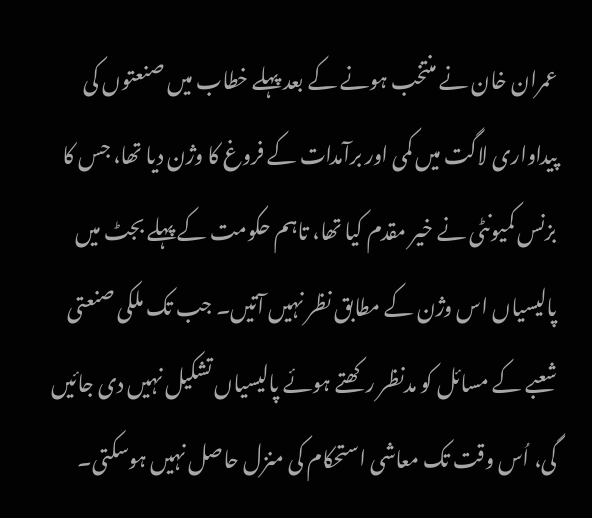عمران خان نے منتخب ہونے کے بعد پہلے خطاب میں صنعتوں کی پیداواری لاگت میں کمی اور برآمدات کے فروغ کا وژن دیا تھا، جس کا بزنس کمیونٹی نے خیر مقدم کیا تھا، تاہم حکومت کے پہلے بجٹ میں پالیسیاں اس وژن کے مطابق نظر نہیں آتیں۔ جب تک ملکی صنعتی شعبے کے مسائل کو مدنظر رکھتے ہوئے پالیسیاں تشکیل نہیں دی جائیں گی، اُس وقت تک معاشی استحکام کی منزل حاصل نہیں ہوسکتی۔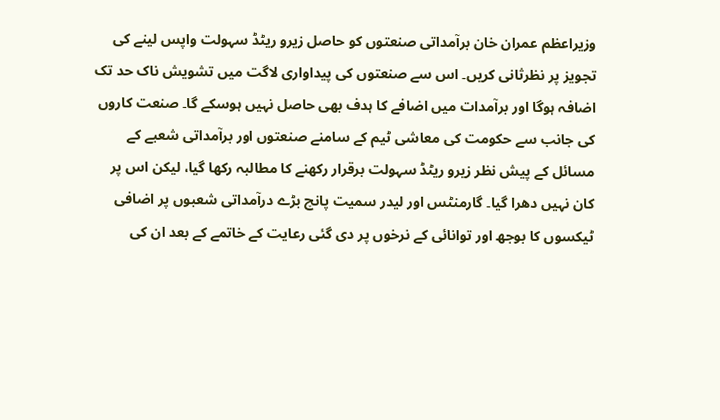وزیراعظم عمران خان برآمداتی صنعتوں کو حاصل زیرو ریٹڈ سہولت واپس لینے کی تجویز پر نظرثانی کریں۔ اس سے صنعتوں کی پیداواری لاگت میں تشویش ناک حد تک اضافہ ہوگا اور برآمدات میں اضافے کا ہدف بھی حاصل نہیں ہوسکے گا۔ صنعت کاروں کی جانب سے حکومت کی معاشی ٹیم کے سامنے صنعتوں اور برآمداتی شعبے کے مسائل کے پیش نظر زیرو ریٹڈ سہولت برقرار رکھنے کا مطالبہ رکھا گیا، لیکن اس پر کان نہیں دھرا گیا۔ گارمنٹس اور لیدر سمیت پانچ بڑے درآمداتی شعبوں پر اضافی ٹیکسوں کا بوجھ اور توانائی کے نرخوں پر دی گئی رعایت کے خاتمے کے بعد ان کی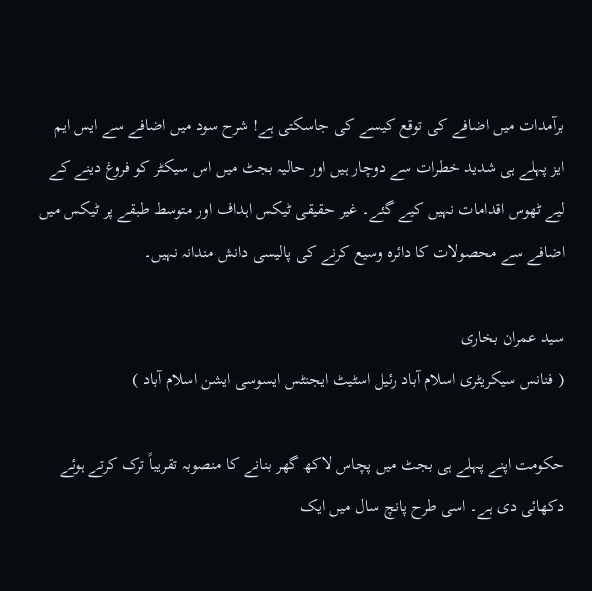برآمدات میں اضافے کی توقع کیسے کی جاسکتی ہے! شرح سود میں اضافے سے ایس ایم ایز پہلے ہی شدید خطرات سے دوچار ہیں اور حالیہ بجٹ میں اس سیکٹر کو فروغ دینے کے لیے ٹھوس اقدامات نہیں کیے گئے۔ غیر حقیقی ٹیکس اہداف اور متوسط طبقے پر ٹیکس میں اضافے سے محصولات کا دائرہ وسیع کرنے کی پالیسی دانش مندانہ نہیں۔

سید عمران بخاری
( فنانس سیکریٹری اسلام آباد رئیل اسٹیٹ ایجنٹس ایسوسی ایشن اسلام آباد )

حکومت اپنے پہلے ہی بجٹ میں پچاس لاکھ گھر بنانے کا منصوبہ تقریباً ترک کرتے ہوئے دکھائی دی ہے۔ اسی طرح پانچ سال میں ایک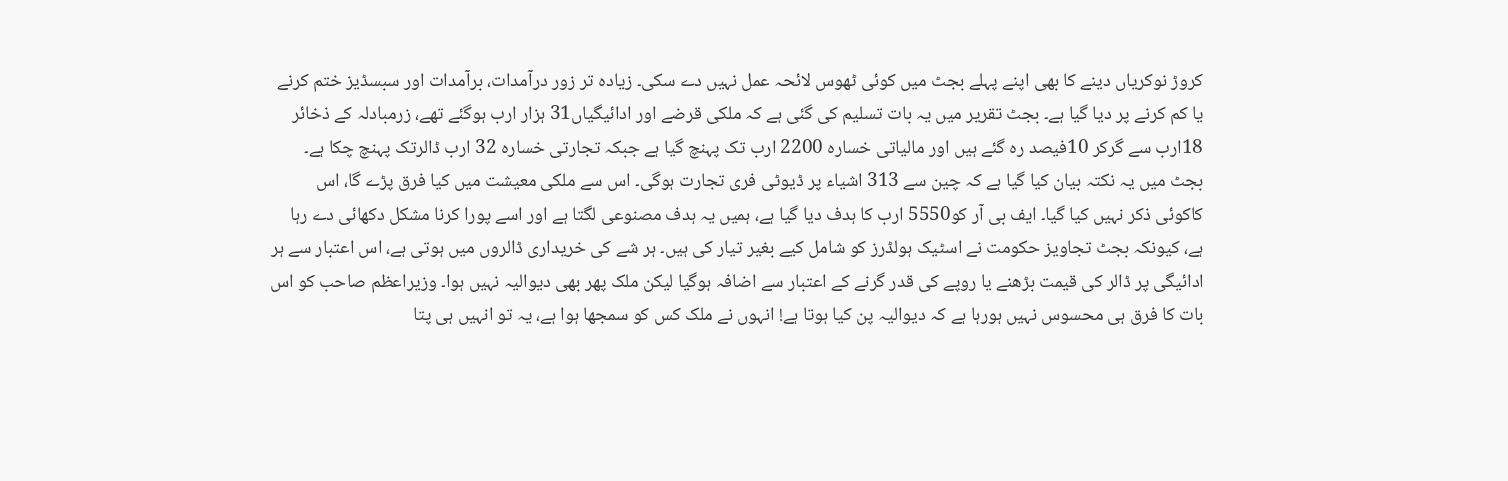کروڑ نوکریاں دینے کا بھی اپنے پہلے بجٹ میں کوئی ٹھوس لائحہ عمل نہیں دے سکی۔ زیادہ تر زور درآمدات، برآمدات اور سبسڈیز ختم کرنے یا کم کرنے پر دیا گیا ہے۔ بجٹ تقریر میں یہ بات تسلیم کی گئی ہے کہ ملکی قرضے اور ادائیگیاں31 ہزار ارب ہوگئے تھے، زرمبادلہ کے ذخائر 18ارب سے گرکر 10فیصد رہ گئے ہیں اور مالیاتی خسارہ 2200 ارب تک پہنچ گیا ہے جبکہ تجارتی خسارہ 32 ارب ڈالرتک پہنچ چکا ہے۔ بجٹ میں یہ نکتہ بیان کیا گیا ہے کہ چین سے 313 اشیاء پر ڈیوٹی فری تجارت ہوگی۔ اس سے ملکی معیشت میں کیا فرق پڑے گا، اس کاکوئی ذکر نہیں کیا گیا۔ ایف بی آر کو5550 ارب کا ہدف دیا گیا ہے، ہمیں یہ ہدف مصنوعی لگتا ہے اور اسے پورا کرنا مشکل دکھائی دے رہا ہے، کیونکہ بجٹ تجاویز حکومت نے اسٹیک ہولڈرز کو شامل کیے بغیر تیار کی ہیں۔ ہر شے کی خریداری ڈالروں میں ہوتی ہے، اس اعتبار سے ہر ادائیگی پر ڈالر کی قیمت بڑھنے یا روپے کی قدر گرنے کے اعتبار سے اضافہ ہوگیا لیکن ملک پھر بھی دیوالیہ نہیں ہوا۔ وزیراعظم صاحب کو اس بات کا فرق ہی محسوس نہیں ہورہا ہے کہ دیوالیہ پن کیا ہوتا ہے! انہوں نے ملک کس کو سمجھا ہوا ہے، یہ تو انہیں ہی پتا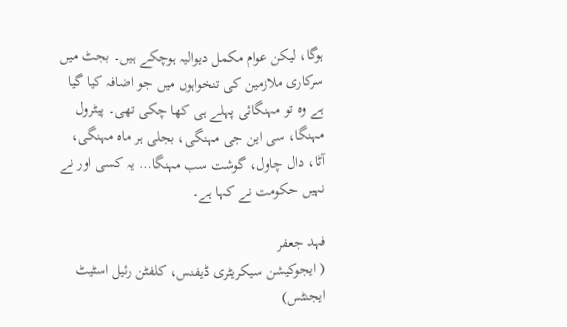ہوگا، لیکن عوام مکمل دیوالیہ ہوچکے ہیں۔ بجٹ میں سرکاری ملازمین کی تنخواہوں میں جو اضافہ کیا گیا ہے وہ تو مہنگائی پہلے ہی کھا چکی تھی۔ پیٹرول مہنگا، سی این جی مہنگی، بجلی ہر ماہ مہنگی، آٹا، دال چاول، گوشت سب مہنگا… یہ کسی اور نے نہیں حکومت نے کہا ہے۔

فہد جعفر
( ایجوکیشن سیکریٹری ڈیفنس، کلفٹن رئیل اسٹیٹ ایجنٹس)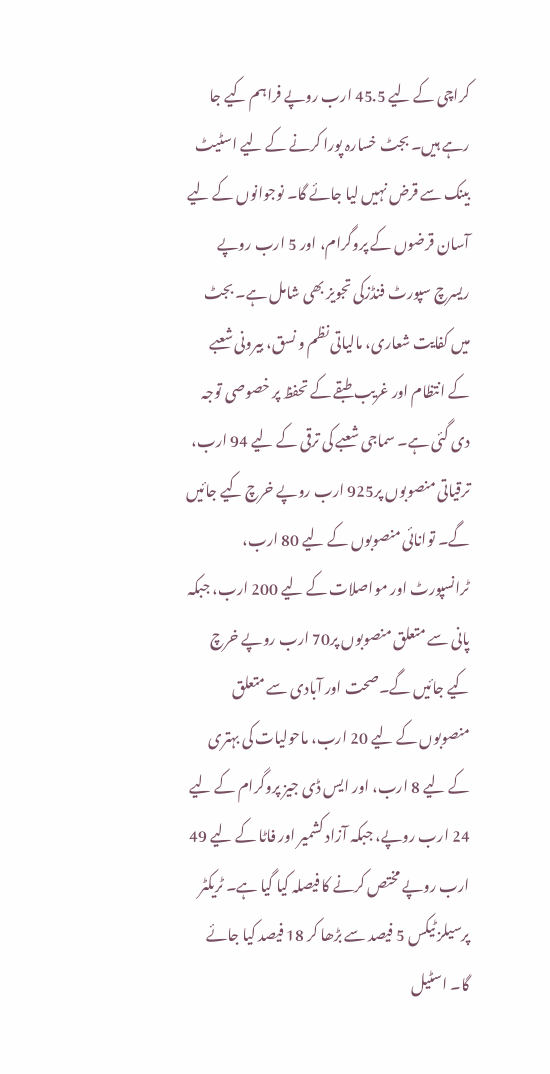کراچی کے لیے 45.5 ارب روپے فراہم کیے جا رہے ہیں۔ بجٹ خسارہ پورا کرنے کے لیے اسٹیٹ بینک سے قرض نہیں لیا جائے گا۔ نوجوانوں کے لیے آسان قرضوں کے پروگرام، اور 5 ارب روپے ریسرچ سپورٹ فنڈزکی تجویز بھی شامل ہے۔ بجٹ میں کفایت شعاری، مالیاتی نظم و نسق، بیرونی شعبے کے انتظام اور غریب طبقے کے تحفظ پر خصوصی توجہ دی گئی ہے۔ سماجی شعبے کی ترقی کے لیے 94 ارب، ترقیاتی منصوبوں پر925 ارب روپے خرچ کیے جائیں گے۔ توانائی منصوبوں کے لیے 80 ارب، ٹرانسپورٹ اور مواصلات کے لیے 200 ارب، جبکہ پانی سے متعلق منصوبوں پر70 ارب روپے خرچ کیے جائیں گے۔صحت اور آبادی سے متعلق منصوبوں کے لیے 20 ارب، ماحولیات کی بہتری کے لیے 8 ارب، اور ایس ڈی جیز پروگرام کے لیے 24 ارب روپے، جبکہ آزاد کشمیر اور فاٹا کے لیے 49 ارب روپے مختص کرنے کا فیصلہ کیا گیا ہے۔ ٹریکٹر پرسیلز ٹیکس 5 فیصد سے بڑھا کر 18 فیصد کیا جائے گا۔ اسٹیل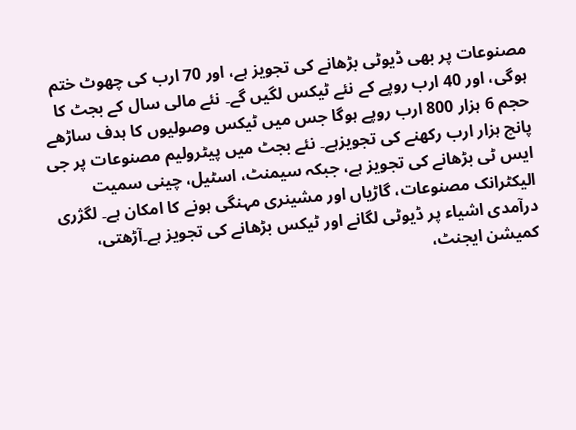مصنوعات پر بھی ڈیوٹی بڑھانے کی تجویز ہے، اور 70 ارب کی چھوٹ ختم ہوگی، اور 40 ارب روپے کے نئے ٹیکس لگیں گے۔ نئے مالی سال کے بجٹ کا حجم 6 ہزار 800 ارب روپے ہوگا جس میں ٹیکس وصولیوں کا ہدف ساڑھے پانچ ہزار ارب رکھنے کی تجویزہے۔ نئے بجٹ میں پیٹرولیم مصنوعات پر جی ایس ٹی بڑھانے کی تجویز ہے، جبکہ سیمنٹ، اسٹیل، چینی سمیت الیکٹرانک مصنوعات، گاڑیاں اور مشینری مہنگی ہونے کا امکان ہے۔ لگژری درآمدی اشیاء پر ڈیوٹی لگانے اور ٹیکس بڑھانے کی تجویز ہے۔آڑھتی، کمیشن ایجنٹ،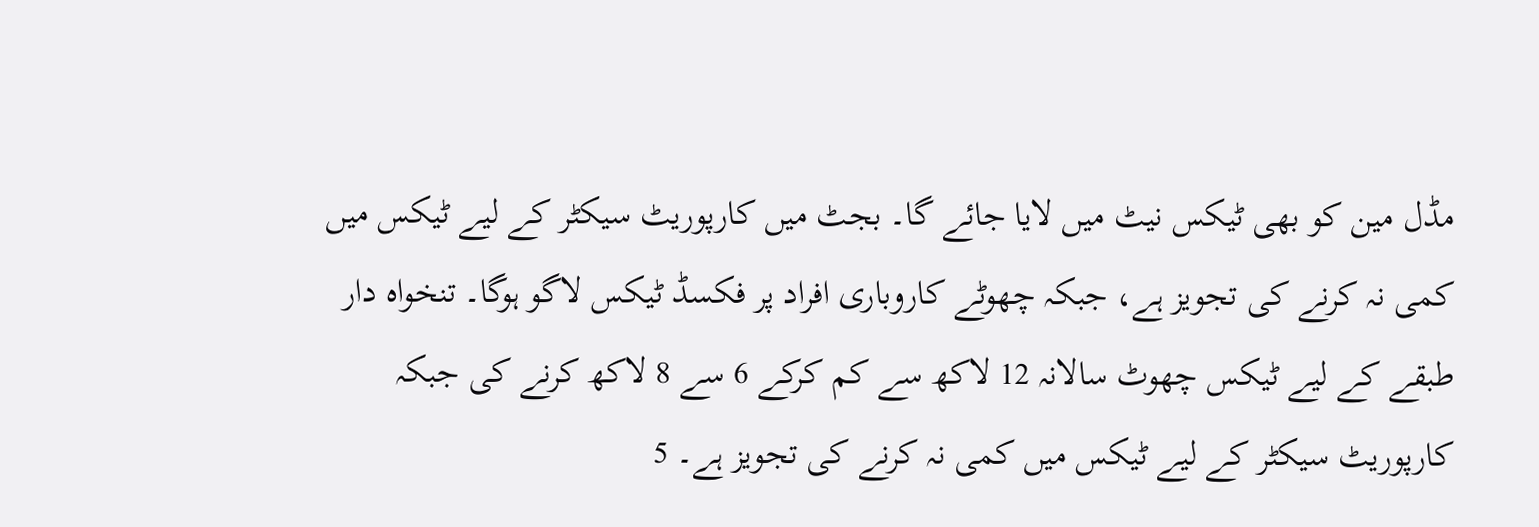مڈل مین کو بھی ٹیکس نیٹ میں لایا جائے گا۔ بجٹ میں کارپوریٹ سیکٹر کے لیے ٹیکس میں کمی نہ کرنے کی تجویز ہے، جبکہ چھوٹے کاروباری افراد پر فکسڈ ٹیکس لاگو ہوگا۔ تنخواہ دار طبقے کے لیے ٹیکس چھوٹ سالانہ 12 لاکھ سے کم کرکے 6 سے 8 لاکھ کرنے کی جبکہ کارپوریٹ سیکٹر کے لیے ٹیکس میں کمی نہ کرنے کی تجویز ہے۔ 5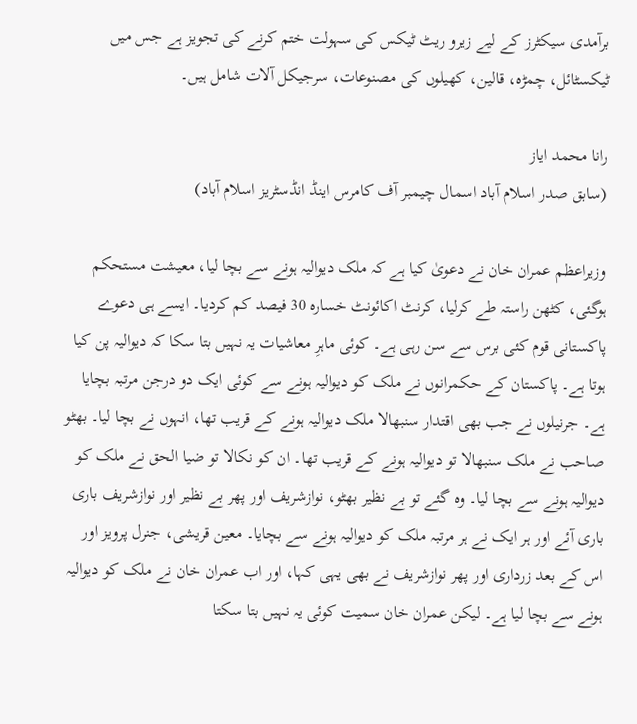برآمدی سیکٹرز کے لیے زیرو ریٹ ٹیکس کی سہولت ختم کرنے کی تجویز ہے جس میں ٹیکسٹائل، چمڑہ، قالین، کھیلوں کی مصنوعات، سرجیکل آلات شامل ہیں۔

رانا محمد ایاز
(سابق صدر اسلام آباد اسمال چیمبر آف کامرس اینڈ انڈسٹریز اسلام آباد)

وزیراعظم عمران خان نے دعویٰ کیا ہے کہ ملک دیوالیہ ہونے سے بچا لیا، معیشت مستحکم ہوگئی، کٹھن راستہ طے کرلیا، کرنٹ اکائونٹ خسارہ 30 فیصد کم کردیا۔ ایسے ہی دعوے پاکستانی قوم کئی برس سے سن رہی ہے۔ کوئی ماہرِ معاشیات یہ نہیں بتا سکا کہ دیوالیہ پن کیا ہوتا ہے۔ پاکستان کے حکمرانوں نے ملک کو دیوالیہ ہونے سے کوئی ایک دو درجن مرتبہ بچایا ہے۔ جرنیلوں نے جب بھی اقتدار سنبھالا ملک دیوالیہ ہونے کے قریب تھا، انہوں نے بچا لیا۔ بھٹو صاحب نے ملک سنبھالا تو دیوالیہ ہونے کے قریب تھا۔ ان کو نکالا تو ضیا الحق نے ملک کو دیوالیہ ہونے سے بچا لیا۔ وہ گئے تو بے نظیر بھٹو، نوازشریف اور پھر بے نظیر اور نوازشریف باری باری آئے اور ہر ایک نے ہر مرتبہ ملک کو دیوالیہ ہونے سے بچایا۔ معین قریشی، جنرل پرویز اور اس کے بعد زرداری اور پھر نوازشریف نے بھی یہی کہا، اور اب عمران خان نے ملک کو دیوالیہ ہونے سے بچا لیا ہے۔ لیکن عمران خان سمیت کوئی یہ نہیں بتا سکتا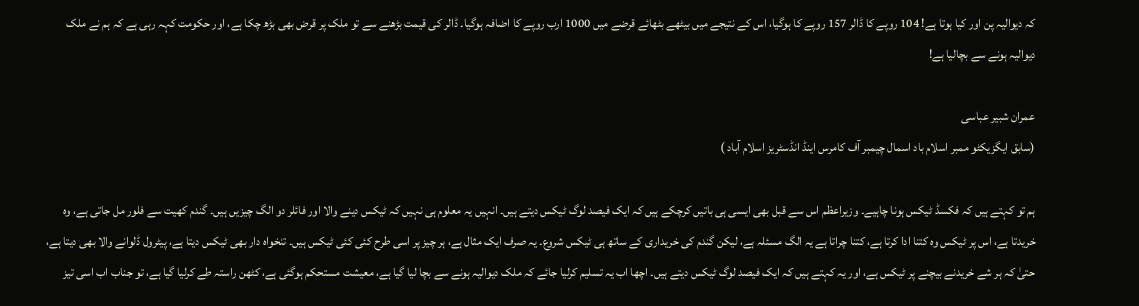کہ دیوالیہ پن اور کیا ہوتا ہے! 104 روپے کا ڈالر 157 روپے کا ہوگیا، اس کے نتیجے میں بیٹھے بٹھائے قرضے میں 1000 ارب روپے کا اضافہ ہوگیا۔ ڈالر کی قیمت بڑھنے سے تو ملک پر قرض بھی بڑھ چکا ہے، اور حکومت کہہ رہی ہے کہ ہم نے ملک دیوالیہ ہونے سے بچالیا ہے!

عمران شبیر عباسی
(سابق ایگزیکٹو ممبر اسلام باد اسمال چیمبر آف کامرس اینڈ انڈسٹریز اسلام آباد )

ہم تو کہتے ہیں کہ فکسڈ ٹیکس ہونا چاہیے۔ وزیراعظم اس سے قبل بھی ایسی ہی باتیں کرچکے ہیں کہ ایک فیصد لوگ ٹیکس دیتے ہیں۔ انہیں یہ معلوم ہی نہیں کہ ٹیکس دینے والا اور فائلر دو الگ چیزیں ہیں۔ گندم کھیت سے فلور مل جاتی ہے، وہ خریدتا ہے، اس پر ٹیکس وہ کتنا ادا کرتا ہے، کتنا چراتا ہے یہ الگ مسئلہ ہے، لیکن گندم کی خریداری کے ساتھ ہی ٹیکس شروع۔ یہ صرف ایک مثال ہے، ہر چیز پر اسی طرح کئی کئی ٹیکس ہیں۔ تنخواہ دار بھی ٹیکس دیتا ہے، پیٹرول ڈلوانے والا بھی دیتا ہے، حتیٰ کہ ہر شے خریدنے بیچنے پر ٹیکس ہے، اور یہ کہتے ہیں کہ ایک فیصد لوگ ٹیکس دیتے ہیں۔ اچھا اب یہ تسلیم کرلیا جائے کہ ملک دیوالیہ ہونے سے بچا لیا گیا ہے، معیشت مستحکم ہوگئی ہے، کٹھن راستہ طے کرلیا گیا ہے، تو جناب اب اسی تیز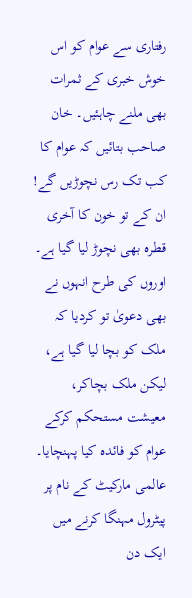رفتاری سے عوام کو اس خوش خبری کے ثمرات بھی ملنے چاہئیں۔ خان صاحب بتائیں کہ عوام کا کب تک رس نچوڑیں گے! ان کے تو خون کا آخری قطرہ بھی نچوڑ لیا گیا ہے۔ اوروں کی طرح انہوں نے بھی دعویٰ تو کردیا کہ ملک کو بچا لیا گیا ہے، لیکن ملک بچاکر، معیشت مستحکم کرکے عوام کو فائدہ کیا پہنچایا۔ عالمی مارکیٹ کے نام پر پیٹرول مہنگا کرنے میں ایک دن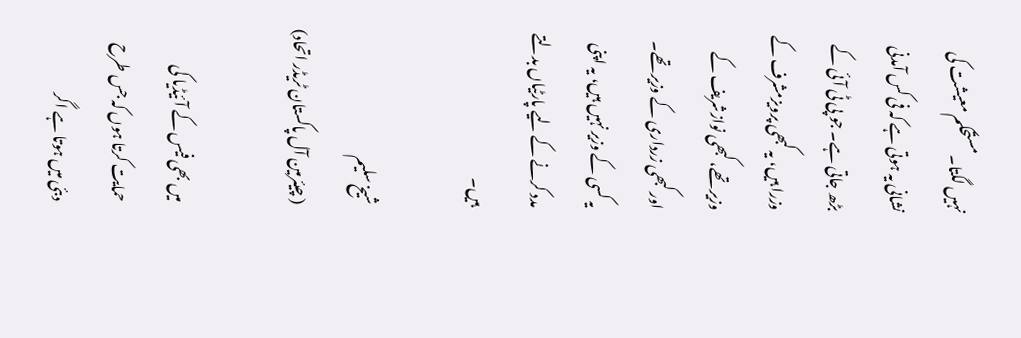نہیں لگتا۔ مستحکم معیشت کی نشانی یہ ہوتی ہے کہ فی کس آمدنی بڑھ جاتی ہے۔ جو پی ٹی آئی کے وزرا ہیں، یہ کبھی پرویزمشرف کے وزیر تھے، کبھی نوازشریف کے اور کبھی زرداری کے وزیر تھے۔ یہ کسی کے وزیر نہیں ہیں، یہ اپنی مدد کرنے کے لیے پارٹیاں بدلتے ہیں۔

شیخ سلیم
( چیئرمین آل پاکستان ٹریڈر اتحاد)

میں بھی فیس کے آئیڈیا کی حمایت کرتا ہوں کہ جس طرح دبئی میں ہوتا ہے اگر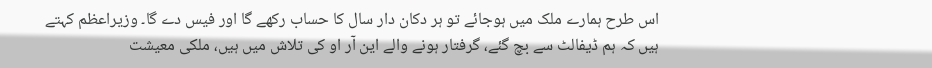اس طرح ہمارے ملک میں ہوجائے تو ہر دکان دار سال کا حساب رکھے گا اور فیس دے گا۔ وزیراعظم کہتے ہیں کہ ہم ڈیفالٹ سے بچ گئے، گرفتار ہونے والے این آر او کی تلاش میں ہیں، ملکی معیشت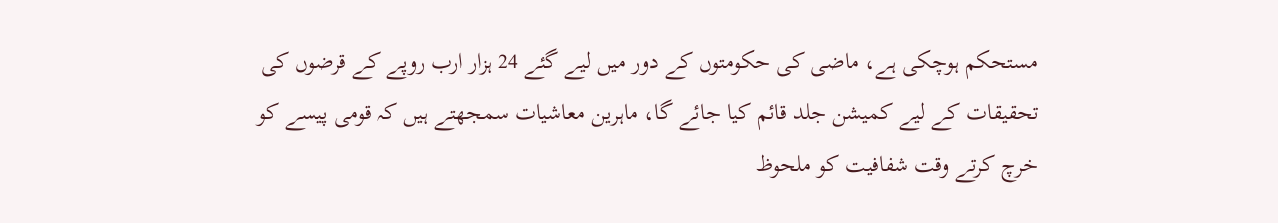مستحکم ہوچکی ہے، ماضی کی حکومتوں کے دور میں لیے گئے 24 ہزار ارب روپے کے قرضوں کی تحقیقات کے لیے کمیشن جلد قائم کیا جائے گا، ماہرین معاشیات سمجھتے ہیں کہ قومی پیسے کو خرچ کرتے وقت شفافیت کو ملحوظ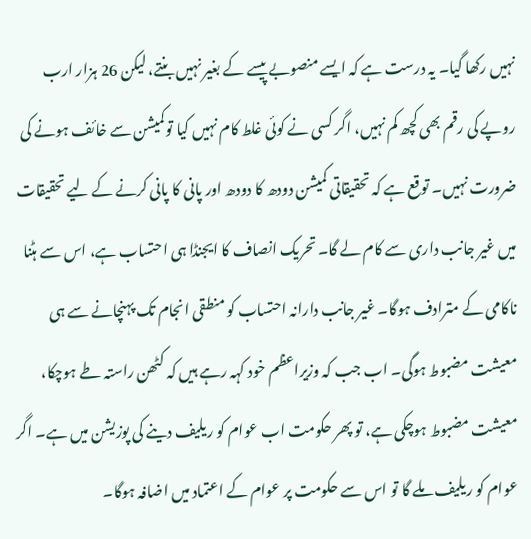نہیں رکھا گیا۔ یہ درست ہے کہ ایسے منصوبے پیسے کے بغیر نہیں بنتے، لیکن 26 ہزار ارب روپے کی رقم بھی کچھ کم نہیں، اگر کسی نے کوئی غلط کام نہیں کیا توکمیشن سے خائف ہونے کی ضرورت نہیں۔ توقع ہے کہ تحقیقاتی کمیشن دودھ کا دودھ اور پانی کا پانی کرنے کے لیے تحقیقات میں غیر جانب داری سے کام لے گا۔ تحریک انصاف کا ایجنڈا ہی احتساب ہے، اس سے ہٹنا ناکامی کے مترادف ہوگا۔ غیر جانب دارانہ احتساب کو منطقی انجام تک پہنچانے سے ہی معیشت مضبوط ہوگی۔ اب جب کہ وزیراعظم خود کہہ رہے ہیں کہ کٹھن راستہ طے ہوچکا، معیشت مضبوط ہوچکی ہے، تو پھر حکومت اب عوام کو ریلیف دینے کی پوزیشن میں ہے۔ اگر عوام کو ریلیف ملے گا تو اس سے حکومت پر عوام کے اعتماد میں اضافہ ہوگا۔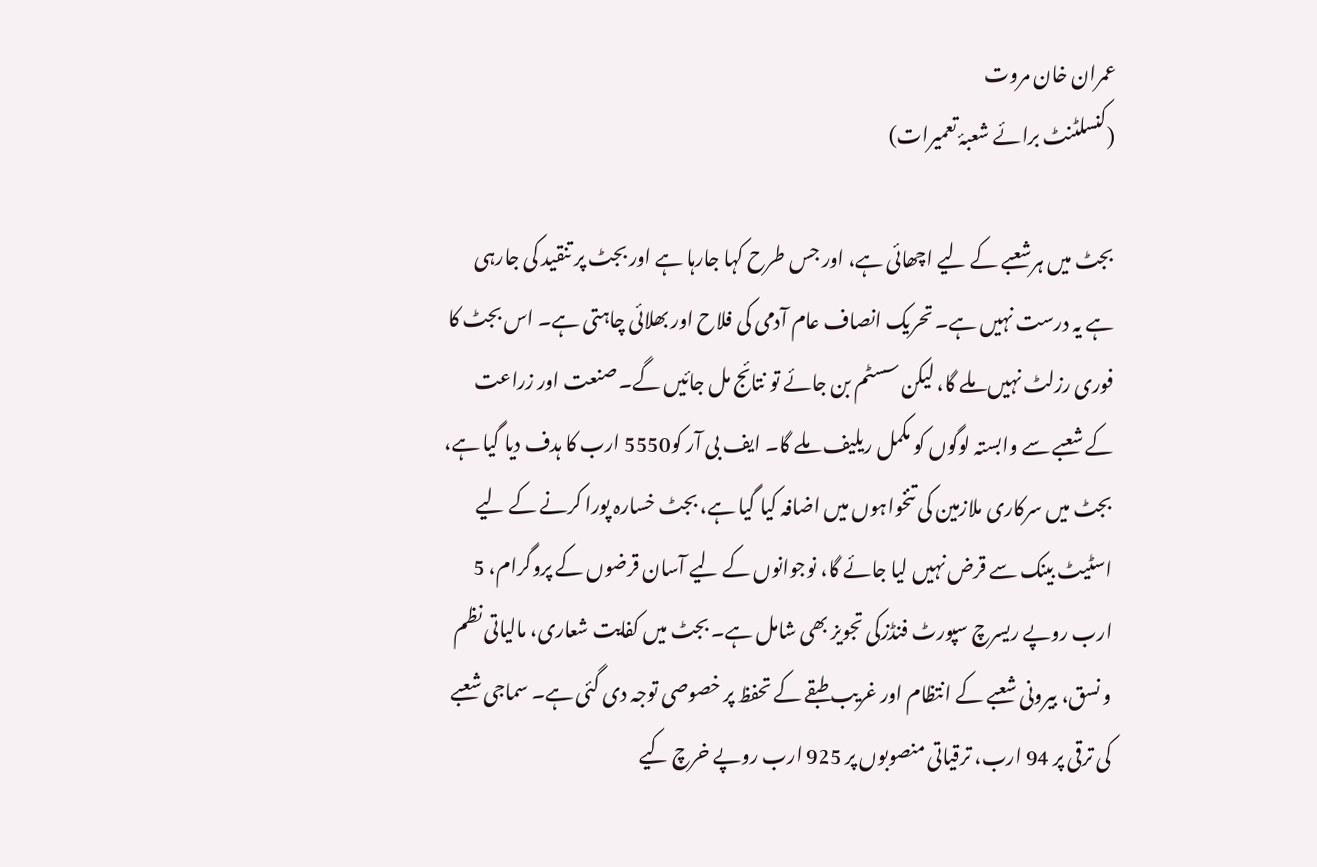عمران خان مروت
(کنسلٹنٹ برائے شعبۂ تعمیرات)

بجٹ میں ہرشعبے کے لیے اچھائی ہے، اور جس طرح کہا جارہا ہے اور بجٹ پر تنقید کی جارہی ہے یہ درست نہیں ہے۔ تحریک انصاف عام آدمی کی فلاح اور بھلائی چاہتی ہے۔ اس بجٹ کا فوری رزلٹ نہیں ملے گا، لیکن سسٹم بن جائے تو نتائج مل جائیں گے۔ صنعت اور زراعت کے شعبے سے وابستہ لوگوں کو مکمل ریلیف ملے گا۔ ایف بی آر کو5550 ارب کا ہدف دیا گیا ہے، بجٹ میں سرکاری ملازمین کی تنخواہوں میں اضافہ کیا گیا ہے، بجٹ خسارہ پورا کرنے کے لیے اسٹیٹ بینک سے قرض نہیں لیا جائے گا، نوجوانوں کے لیے آسان قرضوں کے پروگرام، 5 ارب روپے ریسرچ سپورٹ فنڈزکی تجویز بھی شامل ہے۔ بجٹ میں کفایت شعاری، مالیاتی نظم و نسق، بیرونی شعبے کے انتظام اور غریب طبقے کے تحفظ پر خصوصی توجہ دی گئی ہے۔ سماجی شعبے کی ترقی پر 94 ارب، ترقیاتی منصوبوں پر 925 ارب روپے خرچ کیے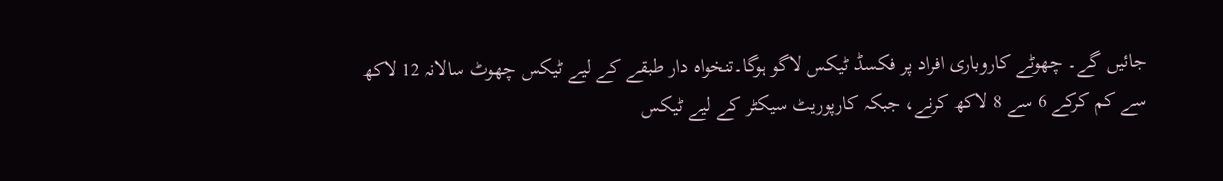جائیں گے۔ چھوٹے کاروباری افراد پر فکسڈ ٹیکس لاگو ہوگا۔تنخواہ دار طبقے کے لیے ٹیکس چھوٹ سالانہ 12 لاکھ سے کم کرکے 6 سے 8 لاکھ کرنے، جبکہ کارپوریٹ سیکٹر کے لیے ٹیکس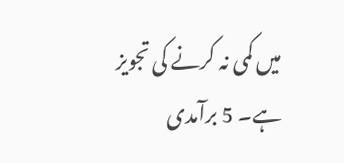میں کمی نہ کرنے کی تجویز ہے۔ 5 برآمدی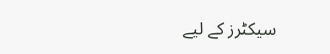سیکٹرز کے لیے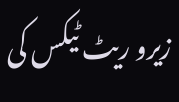زیرو ریٹ ٹیکس کی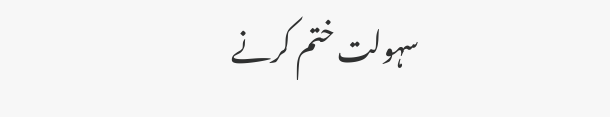سہولت ختم کرنے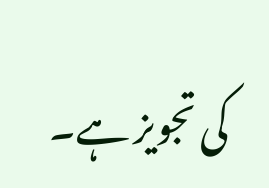کی تجویز ہے۔